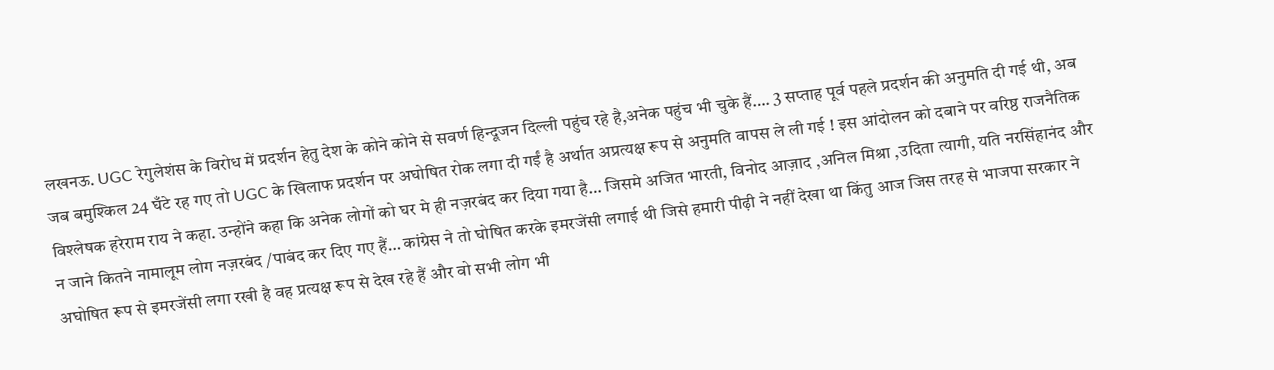लखनऊ. UGC रेगुलेशंस के विरोध में प्रदर्शन हेतु देश के कोने कोने से सवर्ण हिन्दूजन दिल्ली पहुंच रहे है,अनेक पहुंच भी चुके हैं…. 3 सप्ताह पूर्व पहले प्रदर्शन की अनुमति दी गई थी, अब जब बमुश्किल 24 घँटे रह गए तो UGC के खिलाफ प्रदर्शन पर अघोषित रोक लगा दी गईं है अर्थात अप्रत्यक्ष रूप से अनुमति वापस ले ली गई ! इस आंदोलन को दबाने पर वरिष्ठ राजनैतिक विश्लेषक हरेराम राय ने कहा. उन्होंने कहा कि अनेक लोगों को घर मे ही नज़रबंद कर दिया गया है… जिसमे अजित भारती, विनोद आज़ाद ,अनिल मिश्रा ,उदिता त्यागी, यति नरसिंहानंद और न जाने कितने नामालूम लोग नज़रबंद /पाबंद कर दिए गए हैं… कांग्रेस ने तो घोषित करके इमरजेंसी लगाई थी जिसे हमारी पीढ़ी ने नहीं देखा था किंतु आज जिस तरह से भाजपा सरकार ने अघोषित रूप से इमरजेंसी लगा रखी है वह प्रत्यक्ष रूप से देख रहे हैं और वो सभी लोग भी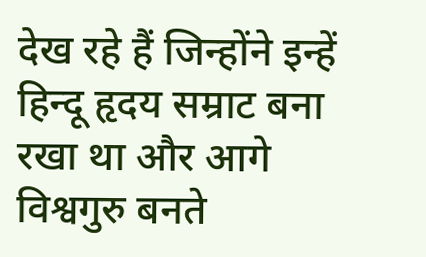देख रहे हैं जिन्होंने इन्हें हिन्दू हृदय सम्राट बना रखा था और आगे विश्वगुरु बनते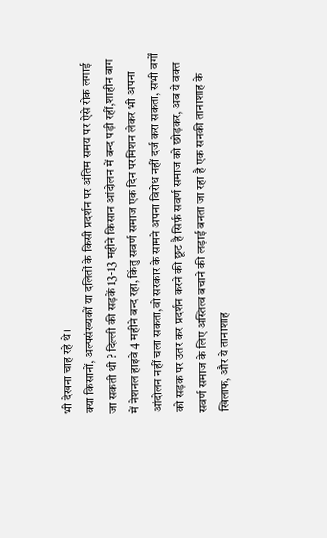भी देखना चाह रहे थे।
क्या किसानों, अल्पसंख्यकों या दलितों के किसी प्रदर्शन पर अंतिम समय पर ऐसे रोक लगाई जा सकती थी ? दिल्ली की सड़कें 13-13 महीने किसान आंदोलन में बन्द पड़ी रहीं,शाहीन बाग में नेशनल हाइवे 4 महीने बन्द रहा, किंतु सवर्ण समाज एक दिन परमिशन लेकर भी अपना आंदोलन नहीं चला सकता,वो सरकार के सामने अपना विरोध नहीं दर्ज करा सकता, सभी वर्गों को सड़क पर उतर कर प्रदर्शन करने की छूट है सिर्फ़ सवर्ण समाज को छोड़कर, अब ये वक्त सवर्ण समाज के लिए अस्तित्व बचाने की लड़ाई बनता जा रहा है एक सनकी तानाशाह के खिलाफ, और ये तानाशाह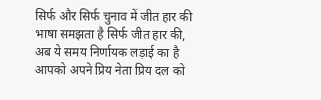सिर्फ और सिर्फ चुनाव में जीत हार की भाषा समझता है सिर्फ जीत हार की, अब ये समय निर्णायक लड़ाई का है आपको अपने प्रिय नेता प्रिय दल को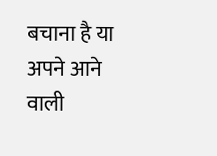बचाना है या अपने आने वाली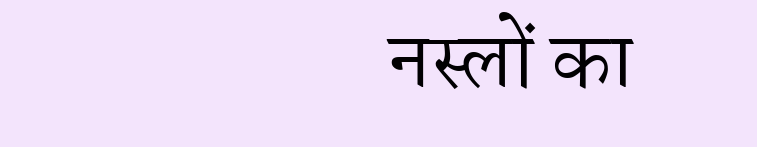नस्लों का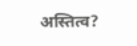अस्तित्व?